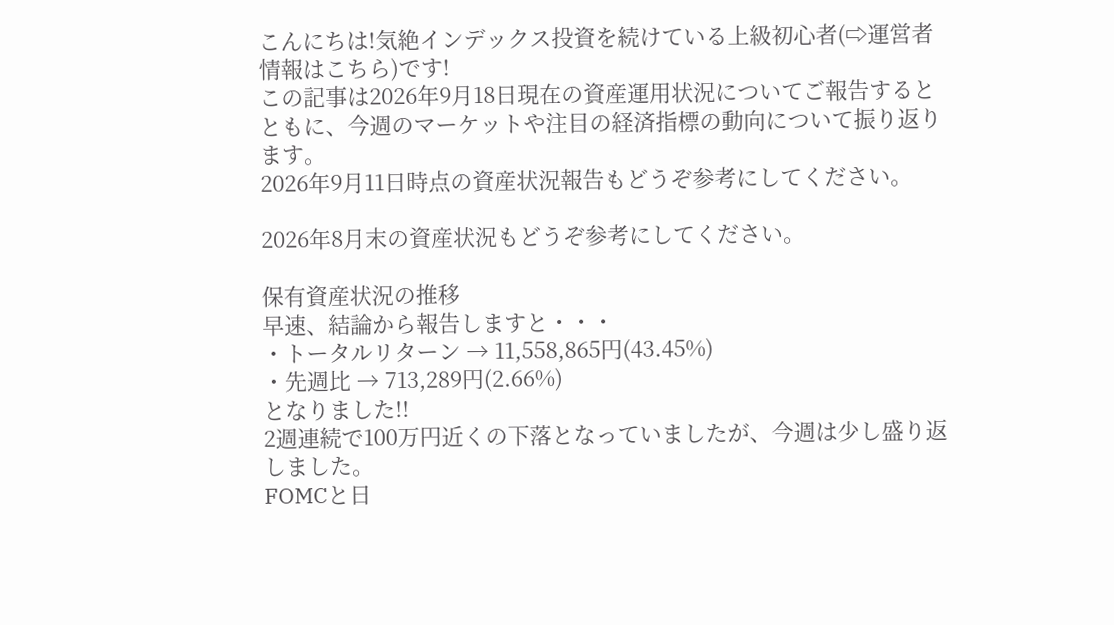こんにちは!気絶インデックス投資を続けている上級初心者(⇨運営者情報はこちら)です!
この記事は2026年9月18日現在の資産運用状況についてご報告するとともに、今週のマーケットや注目の経済指標の動向について振り返ります。
2026年9月11日時点の資産状況報告もどうぞ参考にしてください。

2026年8月末の資産状況もどうぞ参考にしてください。

保有資産状況の推移
早速、結論から報告しますと・・・
・トータルリターン → 11,558,865円(43.45%)
・先週比 → 713,289円(2.66%)
となりました!!
2週連続で100万円近くの下落となっていましたが、今週は少し盛り返しました。
FOMCと日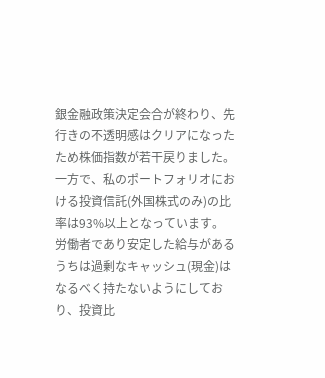銀金融政策決定会合が終わり、先行きの不透明感はクリアになったため株価指数が若干戻りました。
一方で、私のポートフォリオにおける投資信託(外国株式のみ)の比率は93%以上となっています。
労働者であり安定した給与があるうちは過剰なキャッシュ(現金)はなるべく持たないようにしており、投資比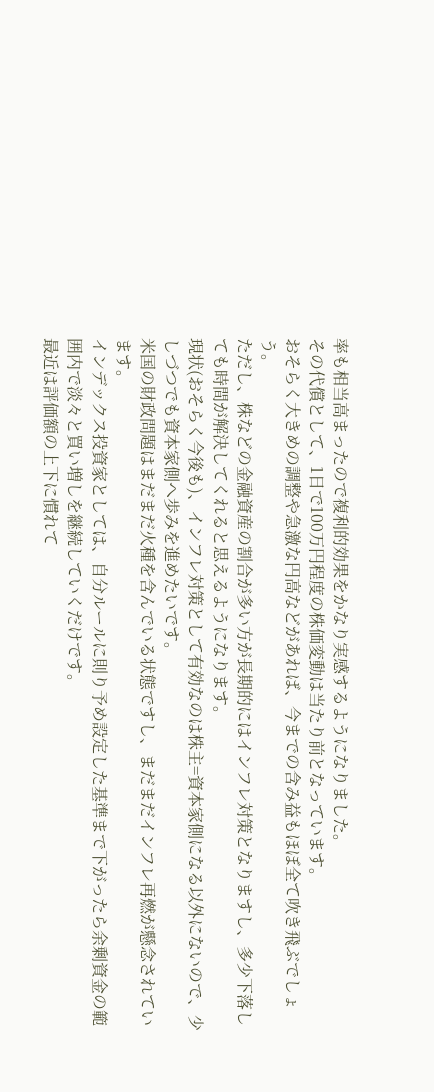率も相当高まったので複利的効果をかなり実感するようになりました。
その代償として、1日で100万円程度の株価変動は当たり前となっています。
おそらく大きめの調整や急激な円高などがあれば、今までの含み益もほぼ全て吹き飛ぶでしょう。
ただし、株などの金融資産の割合が多い方が長期的にはインフレ対策となりますし、多少下落しても時間が解決してくれると思えるようになります。
現状(おそらく今後も)、インフレ対策として有効なのは株主=資本家側になる以外にないので、少しづつでも資本家側へ歩みを進めたいです。
米国の財政問題はまだまだ火種を含んでいる状態ですし、まだまだインフレ再燃が懸念されています。
インデックス投資家としては、自分ルールに則り予め設定した基準まで下がったら余剰資金の範囲内で淡々と買い増しを継続していくだけです。
最近は評価額の上下に慣れて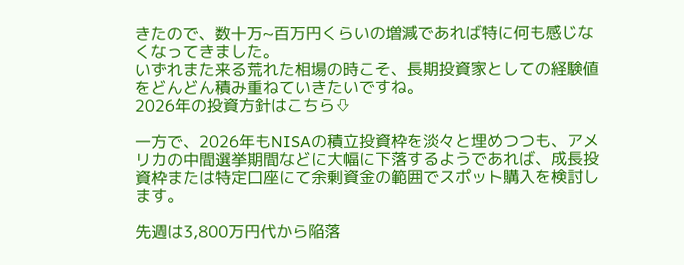きたので、数十万~百万円くらいの増減であれば特に何も感じなくなってきました。
いずれまた来る荒れた相場の時こそ、長期投資家としての経験値をどんどん積み重ねていきたいですね。
2026年の投資方針はこちら⇩

一方で、2026年もNISAの積立投資枠を淡々と埋めつつも、アメリカの中間選挙期間などに大幅に下落するようであれば、成長投資枠または特定口座にて余剰資金の範囲でスポット購入を検討します。

先週は3,800万円代から陥落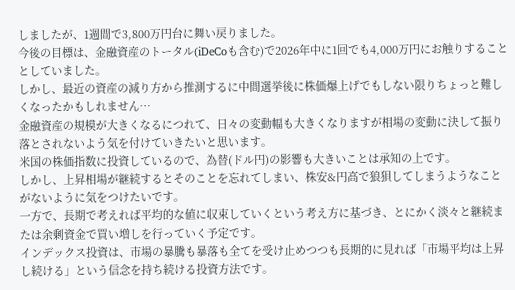しましたが、1週間で3,800万円台に舞い戻りました。
今後の目標は、金融資産のトータル(iDeCoも含む)で2026年中に1回でも4,000万円にお触りすることとしていました。
しかし、最近の資産の減り方から推測するに中間選挙後に株価爆上げでもしない限りちょっと難しくなったかもしれません…
金融資産の規模が大きくなるにつれて、日々の変動幅も大きくなりますが相場の変動に決して振り落とされないよう気を付けていきたいと思います。
米国の株価指数に投資しているので、為替(ドル円)の影響も大きいことは承知の上です。
しかし、上昇相場が継続するとそのことを忘れてしまい、株安&円高で狼狽してしまうようなことがないように気をつけたいです。
一方で、長期で考えれば平均的な値に収束していくという考え方に基づき、とにかく淡々と継続または余剰資金で買い増しを行っていく予定です。
インデックス投資は、市場の暴騰も暴落も全てを受け止めつつも長期的に見れば「市場平均は上昇し続ける」という信念を持ち続ける投資方法です。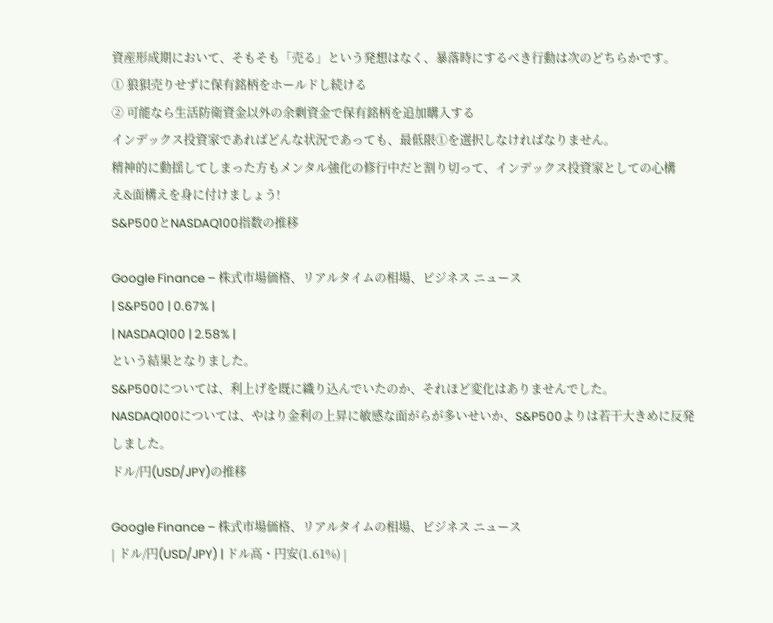資産形成期において、そもそも「売る」という発想はなく、暴落時にするべき行動は次のどちらかです。
① 狼狽売りせずに保有銘柄をホールドし続ける
② 可能なら生活防衛資金以外の余剰資金で保有銘柄を追加購入する
インデックス投資家であればどんな状況であっても、最低限①を選択しなければなりません。
精神的に動揺してしまった方もメンタル強化の修行中だと割り切って、インデックス投資家としての心構え&面構えを身に付けましょう!
S&P500とNASDAQ100指数の推移

Google Finance – 株式市場価格、リアルタイムの相場、ビジネス ニュース
| S&P500 | 0.67% |
| NASDAQ100 | 2.58% |
という結果となりました。
S&P500については、利上げを既に織り込んでいたのか、それほど変化はありませんでした。
NASDAQ100については、やはり金利の上昇に敏感な面がらが多いせいか、S&P500よりは若干大きめに反発しました。
ドル/円(USD/JPY)の推移

Google Finance – 株式市場価格、リアルタイムの相場、ビジネス ニュース
| ドル/円(USD/JPY) | ドル高・円安(1.61%) |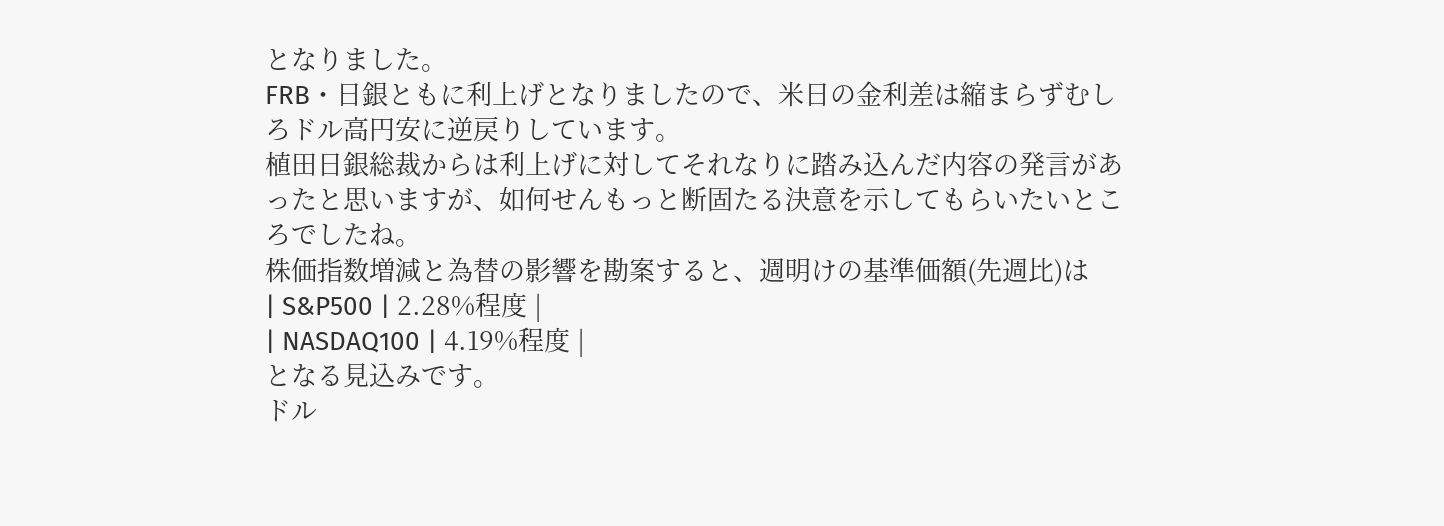となりました。
FRB・日銀ともに利上げとなりましたので、米日の金利差は縮まらずむしろドル高円安に逆戻りしています。
植田日銀総裁からは利上げに対してそれなりに踏み込んだ内容の発言があったと思いますが、如何せんもっと断固たる決意を示してもらいたいところでしたね。
株価指数増減と為替の影響を勘案すると、週明けの基準価額(先週比)は
| S&P500 | 2.28%程度 |
| NASDAQ100 | 4.19%程度 |
となる見込みです。
ドル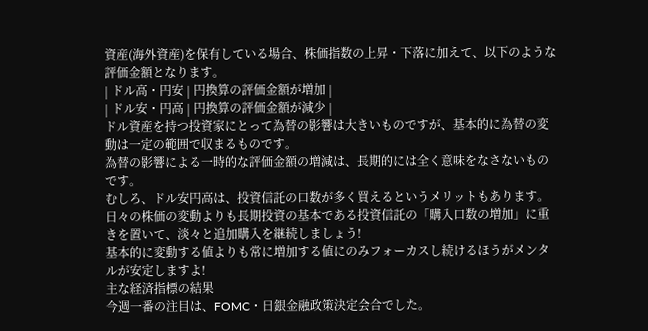資産(海外資産)を保有している場合、株価指数の上昇・下落に加えて、以下のような評価金額となります。
| ドル高・円安 | 円換算の評価金額が増加 |
| ドル安・円高 | 円換算の評価金額が減少 |
ドル資産を持つ投資家にとって為替の影響は大きいものですが、基本的に為替の変動は一定の範囲で収まるものです。
為替の影響による一時的な評価金額の増減は、長期的には全く意味をなさないものです。
むしろ、ドル安円高は、投資信託の口数が多く買えるというメリットもあります。
日々の株価の変動よりも長期投資の基本である投資信託の「購入口数の増加」に重きを置いて、淡々と追加購入を継続しましょう!
基本的に変動する値よりも常に増加する値にのみフォーカスし続けるほうがメンタルが安定しますよ!
主な経済指標の結果
今週一番の注目は、FOMC・日銀金融政策決定会合でした。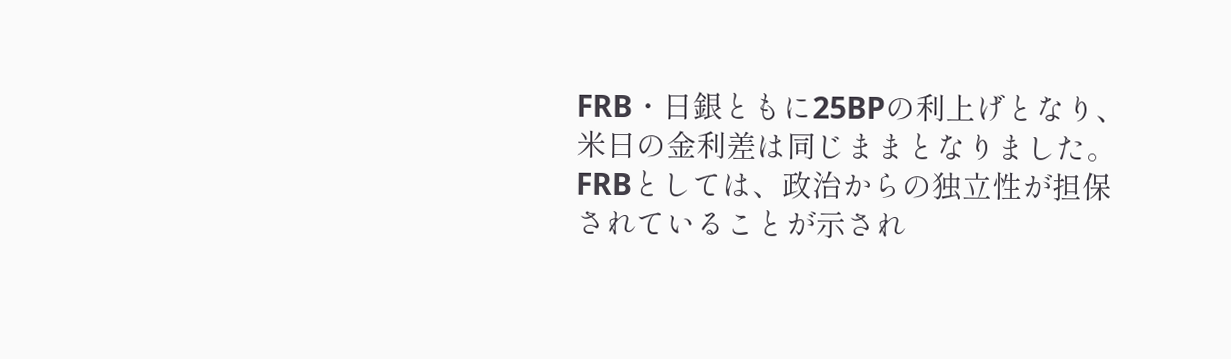FRB・日銀ともに25BPの利上げとなり、米日の金利差は同じままとなりました。
FRBとしては、政治からの独立性が担保されていることが示され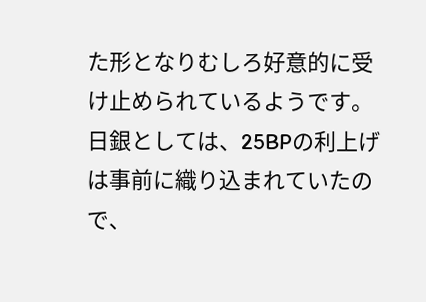た形となりむしろ好意的に受け止められているようです。
日銀としては、25BPの利上げは事前に織り込まれていたので、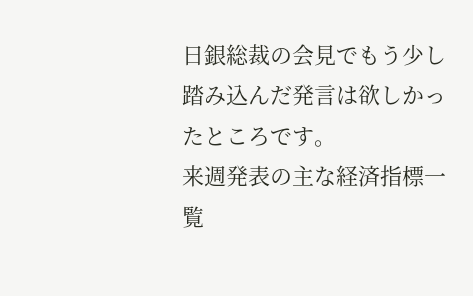日銀総裁の会見でもう少し踏み込んだ発言は欲しかったところです。
来週発表の主な経済指標一覧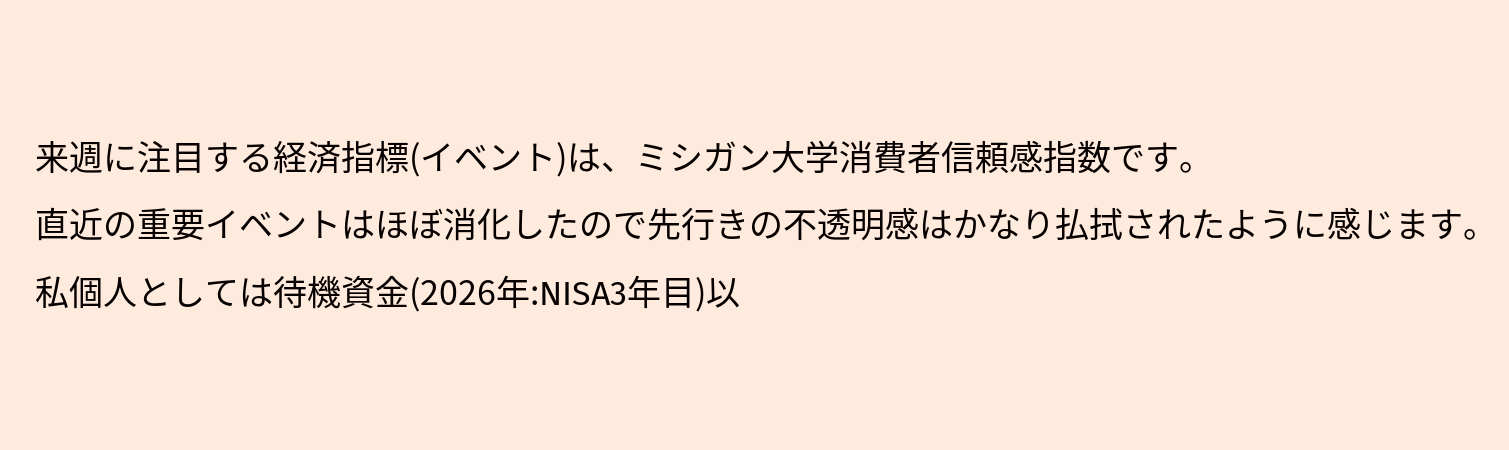来週に注目する経済指標(イベント)は、ミシガン大学消費者信頼感指数です。
直近の重要イベントはほぼ消化したので先行きの不透明感はかなり払拭されたように感じます。
私個人としては待機資金(2026年:NISA3年目)以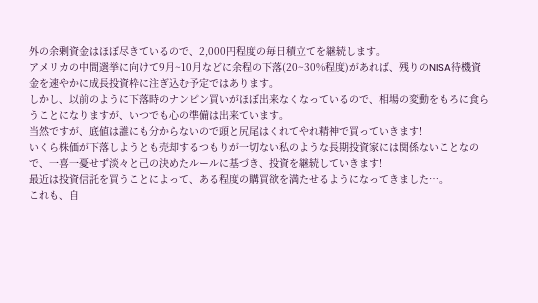外の余剰資金はほぼ尽きているので、2,000円程度の毎日積立てを継続します。
アメリカの中間選挙に向けて9月~10月などに余程の下落(20~30%程度)があれば、残りのNISA待機資金を速やかに成長投資枠に注ぎ込む予定ではあります。
しかし、以前のように下落時のナンピン買いがほぼ出来なくなっているので、相場の変動をもろに食らうことになりますが、いつでも心の準備は出来ています。
当然ですが、底値は誰にも分からないので頭と尻尾はくれてやれ精神で買っていきます!
いくら株価が下落しようとも売却するつもりが一切ない私のような長期投資家には関係ないことなので、一喜一憂せず淡々と己の決めたルールに基づき、投資を継続していきます!
最近は投資信託を買うことによって、ある程度の購買欲を満たせるようになってきました…。
これも、自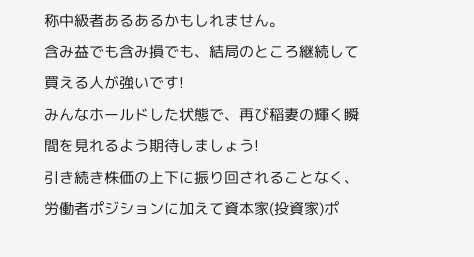称中級者あるあるかもしれません。
含み益でも含み損でも、結局のところ継続して買える人が強いです!
みんなホールドした状態で、再び稲妻の輝く瞬間を見れるよう期待しましょう!
引き続き株価の上下に振り回されることなく、労働者ポジションに加えて資本家(投資家)ポ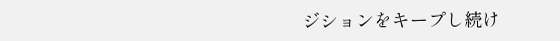ジションをキープし続け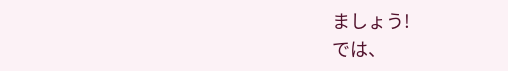ましょう!
では、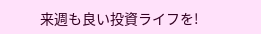来週も良い投資ライフを!